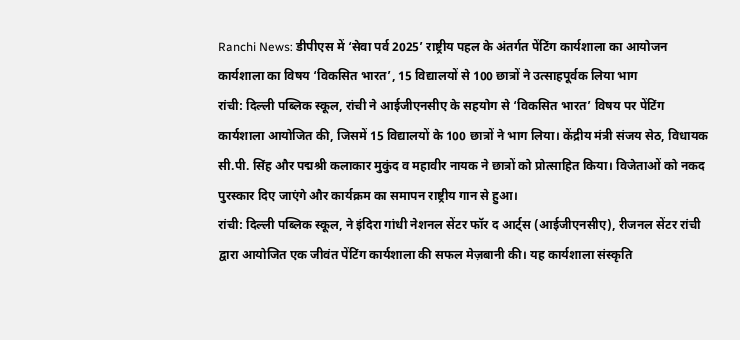Ranchi News: डीपीएस में ‘सेवा पर्व 2025’ राष्ट्रीय पहल के अंतर्गत पेंटिंग कार्यशाला का आयोजन
कार्यशाला का विषय ‘विकसित भारत’, 15 विद्यालयों से 100 छात्रों ने उत्साहपूर्वक लिया भाग
रांची: दिल्ली पब्लिक स्कूल, रांची ने आईजीएनसीए के सहयोग से ‘विकसित भारत’ विषय पर पेंटिंग कार्यशाला आयोजित की, जिसमें 15 विद्यालयों के 100 छात्रों ने भाग लिया। केंद्रीय मंत्री संजय सेठ, विधायक सी.पी. सिंह और पद्मश्री कलाकार मुकुंद व महावीर नायक ने छात्रों को प्रोत्साहित किया। विजेताओं को नकद पुरस्कार दिए जाएंगे और कार्यक्रम का समापन राष्ट्रीय गान से हुआ।
रांची: दिल्ली पब्लिक स्कूल, ने इंदिरा गांधी नेशनल सेंटर फॉर द आर्ट्स (आईजीएनसीए), रीजनल सेंटर रांची द्वारा आयोजित एक जीवंत पेंटिंग कार्यशाला की सफल मेज़बानी की। यह कार्यशाला संस्कृति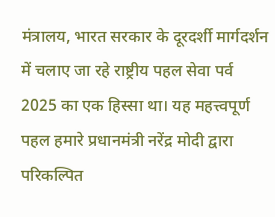मंत्रालय, भारत सरकार के दूरदर्शी मार्गदर्शन में चलाए जा रहे राष्ट्रीय पहल सेवा पर्व 2025 का एक हिस्सा था। यह महत्त्वपूर्ण पहल हमारे प्रधानमंत्री नरेंद्र मोदी द्वारा परिकल्पित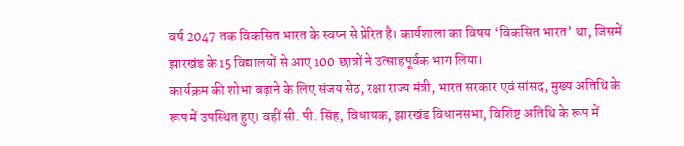वर्ष 2047 तक विकसित भारत के स्वप्न से प्रेरित है। कार्यशाला का विषय ‘विकसित भारत’ था, जिसमें झारखंड के 15 विद्यालयों से आए 100 छात्रों ने उत्साहपूर्वक भाग लिया।
कार्यक्रम की शोभा बढ़ाने के लिए संजय सेठ, रक्षा राज्य मंत्री, भारत सरकार एवं सांसद, मुख्य अतिथि के रूप में उपस्थित हुए। वहीं सी. पी. सिंह, विधायक, झारखंड विधानसभा, विशिष्ट अतिथि के रूप में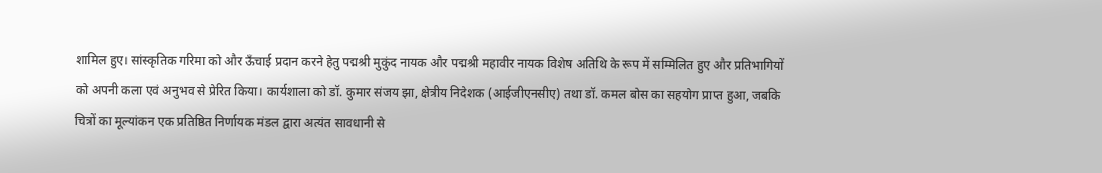शामिल हुए। सांस्कृतिक गरिमा को और ऊँचाई प्रदान करने हेतु पद्मश्री मुकुंद नायक और पद्मश्री महावीर नायक विशेष अतिथि के रूप में सम्मिलित हुए और प्रतिभागियों को अपनी कला एवं अनुभव से प्रेरित किया। कार्यशाला को डॉ. कुमार संजय झा, क्षेत्रीय निदेशक (आईजीएनसीए) तथा डॉ. कमल बोस का सहयोग प्राप्त हुआ, जबकि चित्रों का मूल्यांकन एक प्रतिष्ठित निर्णायक मंडल द्वारा अत्यंत सावधानी से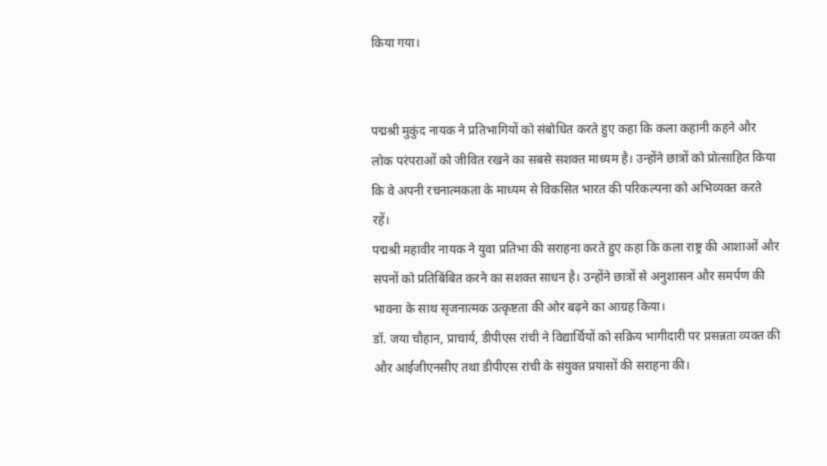किया गया।


पद्मश्री मुकुंद नायक ने प्रतिभागियों को संबोधित करते हुए कहा कि कला कहानी कहने और लोक परंपराओं को जीवित रखने का सबसे सशक्त माध्यम है। उन्होंने छात्रों को प्रोत्साहित किया कि वे अपनी रचनात्मकता के माध्यम से विकसित भारत की परिकल्पना को अभिव्यक्त करते रहें।
पद्मश्री महावीर नायक ने युवा प्रतिभा की सराहना करते हुए कहा कि कला राष्ट्र की आशाओं और सपनों को प्रतिबिंबित करने का सशक्त साधन है। उन्होंने छात्रों से अनुशासन और समर्पण की भावना के साथ सृजनात्मक उत्कृष्टता की ओर बढ़ने का आग्रह किया।
डॉ. जया चौहान, प्राचार्य, डीपीएस रांची ने विद्यार्थियों को सक्रिय भागीदारी पर प्रसन्नता व्यक्त की और आईजीएनसीए तथा डीपीएस रांची के संयुक्त प्रयासों की सराहना की।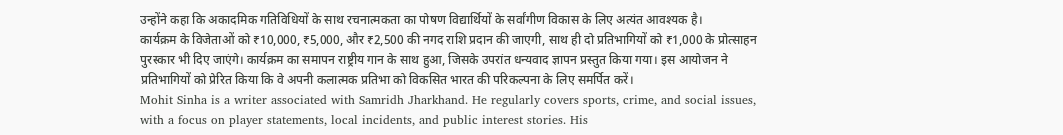उन्होंने कहा कि अकादमिक गतिविधियों के साथ रचनात्मकता का पोषण विद्यार्थियों के सर्वांगीण विकास के लिए अत्यंत आवश्यक है।
कार्यक्रम के विजेताओं को ₹10,000, ₹5,000, और ₹2,500 की नगद राशि प्रदान की जाएगी, साथ ही दो प्रतिभागियों को ₹1,000 के प्रोत्साहन पुरस्कार भी दिए जाएंगे। कार्यक्रम का समापन राष्ट्रीय गान के साथ हुआ, जिसके उपरांत धन्यवाद ज्ञापन प्रस्तुत किया गया। इस आयोजन ने प्रतिभागियों को प्रेरित किया कि वे अपनी कलात्मक प्रतिभा को विकसित भारत की परिकल्पना के लिए समर्पित करें।
Mohit Sinha is a writer associated with Samridh Jharkhand. He regularly covers sports, crime, and social issues, with a focus on player statements, local incidents, and public interest stories. His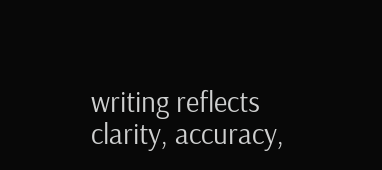writing reflects clarity, accuracy,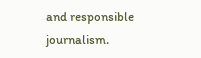and responsible journalism.